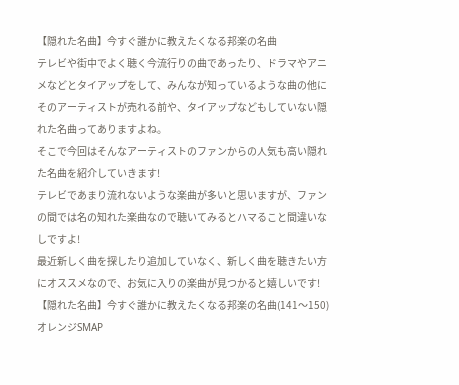【隠れた名曲】今すぐ誰かに教えたくなる邦楽の名曲
テレビや街中でよく聴く今流行りの曲であったり、ドラマやアニメなどとタイアップをして、みんなが知っているような曲の他にそのアーティストが売れる前や、タイアップなどもしていない隠れた名曲ってありますよね。
そこで今回はそんなアーティストのファンからの人気も高い隠れた名曲を紹介していきます!
テレビであまり流れないような楽曲が多いと思いますが、ファンの間では名の知れた楽曲なので聴いてみるとハマること間違いなしですよ!
最近新しく曲を探したり追加していなく、新しく曲を聴きたい方にオススメなので、お気に入りの楽曲が見つかると嬉しいです!
【隠れた名曲】今すぐ誰かに教えたくなる邦楽の名曲(141〜150)
オレンジSMAP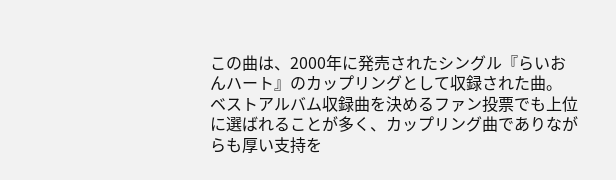この曲は、2000年に発売されたシングル『らいおんハート』のカップリングとして収録された曲。
ベストアルバム収録曲を決めるファン投票でも上位に選ばれることが多く、カップリング曲でありながらも厚い支持を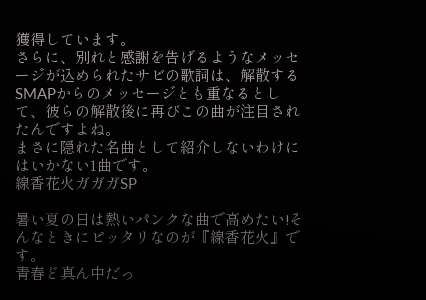獲得しています。
さらに、別れと感謝を告げるようなメッセージが込められたサビの歌詞は、解散するSMAPからのメッセージとも重なるとして、彼らの解散後に再びこの曲が注目されたんですよね。
まさに隠れた名曲として紹介しないわけにはいかない1曲です。
線香花火ガガガSP

暑い夏の日は熱いパンクな曲で高めたい!そんなときにピッタリなのが『線香花火』です。
青春ど真ん中だっ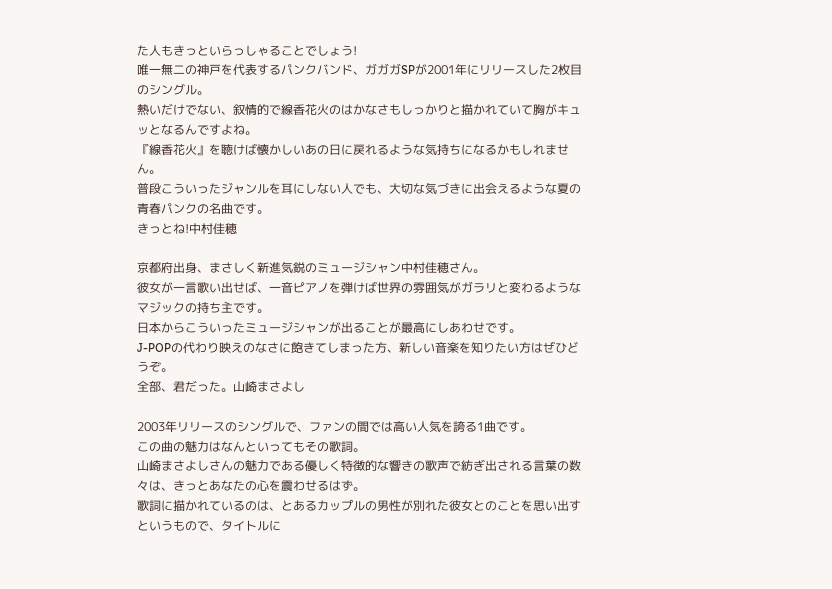た人もきっといらっしゃることでしょう!
唯一無二の神戸を代表するパンクバンド、ガガガSPが2001年にリリースした2枚目のシングル。
熱いだけでない、叙情的で線香花火のはかなさもしっかりと描かれていて胸がキュッとなるんですよね。
『線香花火』を聴けば懐かしいあの日に戻れるような気持ちになるかもしれません。
普段こういったジャンルを耳にしない人でも、大切な気づきに出会えるような夏の青春パンクの名曲です。
きっとね!中村佳穂

京都府出身、まさしく新進気鋭のミュージシャン中村佳穂さん。
彼女が一言歌い出せば、一音ピアノを弾けば世界の雰囲気がガラリと変わるようなマジックの持ち主です。
日本からこういったミュージシャンが出ることが最高にしあわせです。
J-POPの代わり映えのなさに飽きてしまった方、新しい音楽を知りたい方はぜひどうぞ。
全部、君だった。山崎まさよし

2003年リリースのシングルで、ファンの間では高い人気を誇る1曲です。
この曲の魅力はなんといってもその歌詞。
山崎まさよしさんの魅力である優しく特徴的な響きの歌声で紡ぎ出される言葉の数々は、きっとあなたの心を震わせるはず。
歌詞に描かれているのは、とあるカップルの男性が別れた彼女とのことを思い出すというもので、タイトルに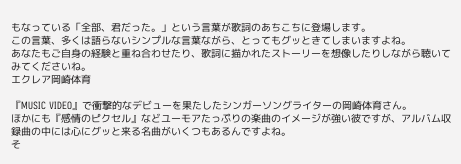もなっている「全部、君だった。」という言葉が歌詞のあちこちに登場します。
この言葉、多くは語らないシンプルな言葉ながら、とってもグッときてしまいますよね。
あなたもご自身の経験と重ね合わせたり、歌詞に描かれたストーリーを想像したりしながら聴いてみてくださいね。
エクレア岡崎体育

『MUSIC VIDEO』で衝撃的なデビューを果たしたシンガーソングライターの岡崎体育さん。
ほかにも『感情のピクセル』などユーモアたっぷりの楽曲のイメージが強い彼ですが、アルバム収録曲の中には心にグッと来る名曲がいくつもあるんですよね。
そ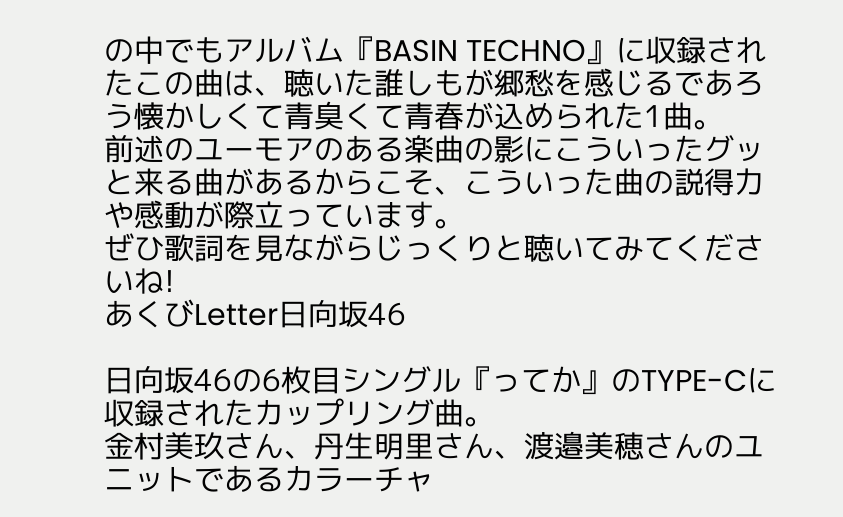の中でもアルバム『BASIN TECHNO』に収録されたこの曲は、聴いた誰しもが郷愁を感じるであろう懐かしくて青臭くて青春が込められた1曲。
前述のユーモアのある楽曲の影にこういったグッと来る曲があるからこそ、こういった曲の説得力や感動が際立っています。
ぜひ歌詞を見ながらじっくりと聴いてみてくださいね!
あくびLetter日向坂46

日向坂46の6枚目シングル『ってか』のTYPE-Cに収録されたカップリング曲。
金村美玖さん、丹生明里さん、渡邉美穂さんのユニットであるカラーチャ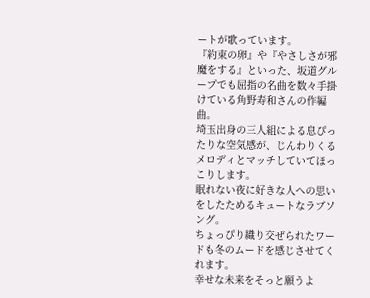ートが歌っています。
『約束の卵』や『やさしさが邪魔をする』といった、坂道グループでも屈指の名曲を数々手掛けている角野寿和さんの作編曲。
埼玉出身の三人組による息ぴったりな空気感が、じんわりくるメロディとマッチしていてほっこりします。
眠れない夜に好きな人への思いをしたためるキュートなラブソング。
ちょっぴり織り交ぜられたワードも冬のムードを感じさせてくれます。
幸せな未来をそっと願うよ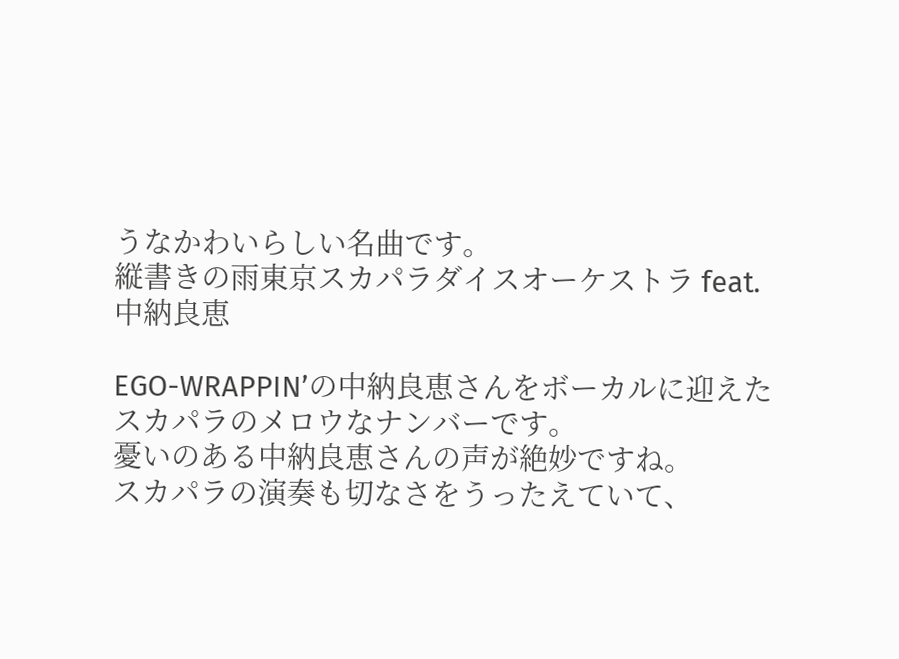うなかわいらしい名曲です。
縦書きの雨東京スカパラダイスオーケストラ feat. 中納良恵

EGO-WRAPPIN’の中納良恵さんをボーカルに迎えたスカパラのメロウなナンバーです。
憂いのある中納良恵さんの声が絶妙ですね。
スカパラの演奏も切なさをうったえていて、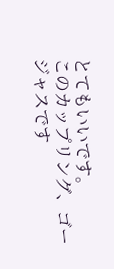とてもいいです。
このカップリング、ゴージャスです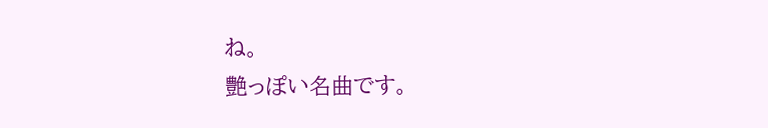ね。
艶っぽい名曲です。